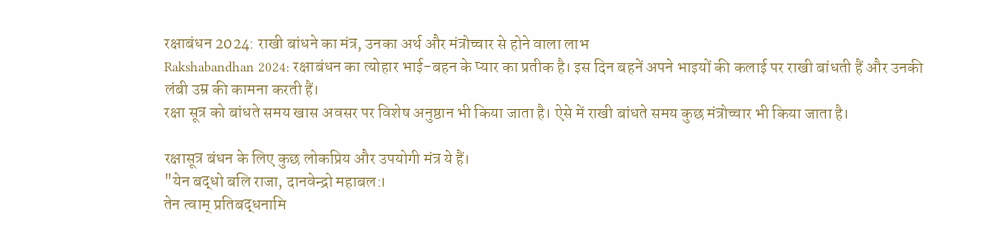रक्षाबंधन 2024: राखी बांधने का मंत्र, उनका अर्थ और मंत्रोच्चार से होने वाला लाभ
Rakshabandhan 2024: रक्षाबंधन का त्योहार भाई-बहन के प्यार का प्रतीक है। इस दिन बहनें अपने भाइयों की कलाई पर राखी बांधती हैं और उनकी लंबी उम्र की कामना करती हैं।
रक्षा सूत्र को बांधते समय खास अवसर पर विशेष अनुष्ठान भी किया जाता है। ऐसे में राखी बांधते समय कुछ मंत्रोच्चार भी किया जाता है।

रक्षासूत्र बंधन के लिए कुछ लोकप्रिय और उपयोगी मंत्र ये हैं।
"येन बद्धो बलि राजा, दानवेन्द्रो महाबल:।
तेन त्वाम् प्रतिबद्धनामि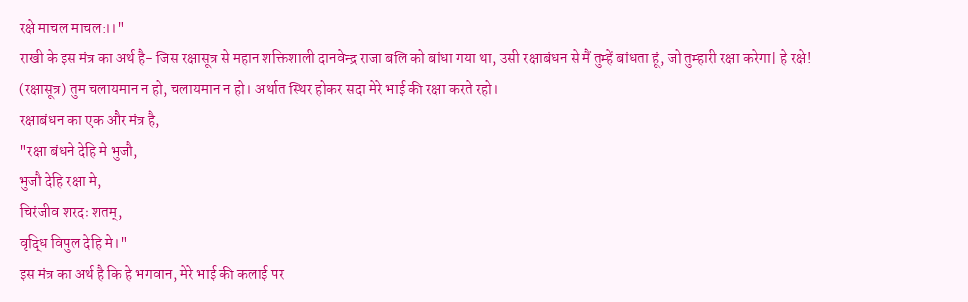रक्षे माचल माचल:।।"
राखी के इस मंत्र का अर्थ है- जिस रक्षासूत्र से महान शक्तिशाली दानवेन्द्र राजा बलि को बांधा गया था, उसी रक्षाबंधन से मैं तुम्हें बांधता हूं, जो तुम्हारी रक्षा करेगा| हे रक्षे! (रक्षासूत्र) तुम चलायमान न हो, चलायमान न हो। अर्थात स्थिर होकर सदा मेरे भाई की रक्षा करते रहो।
रक्षाबंधन का एक और मंत्र है,
"रक्षा बंधने देहि मे भुजौ,
भुजौ देहि रक्षा मे,
चिरंजीव शरदः शतम्,
वृद्धि विपुल देहि मे।"
इस मंत्र का अर्थ है कि हे भगवान, मेरे भाई की कलाई पर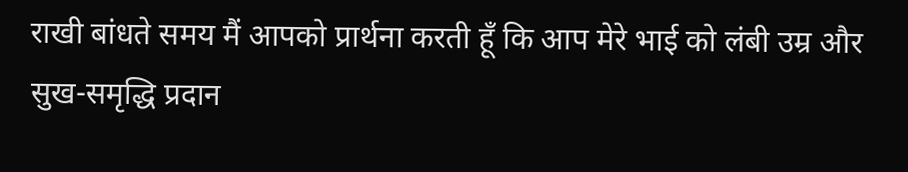राखी बांधते समय मैं आपको प्रार्थना करती हूँ कि आप मेरे भाई को लंबी उम्र और सुख-समृद्धि प्रदान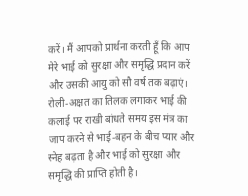करें। मैं आपको प्रार्थना करती हूँ कि आप मेरे भाई को सुरक्षा और समृद्धि प्रदान करें और उसकी आयु को सौ वर्ष तक बढ़ाएं।
रोली-अक्षत का तिलक लगाकर भाई की कलाई पर राखी बांधते समय इस मंत्र का जाप करने से भाई-बहन के बीच प्यार और स्नेह बढ़ता है और भाई को सुरक्षा और समृद्धि की प्राप्ति होती है।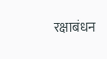रक्षाबंधन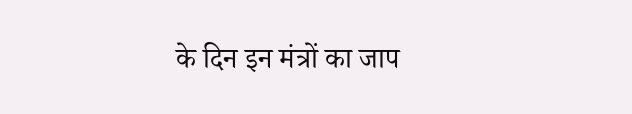के दिन इन मंत्रों का जाप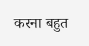करना बहुत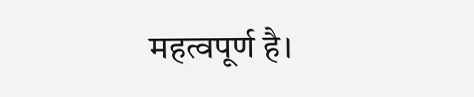महत्वपूर्ण है।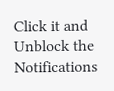Click it and Unblock the Notifications